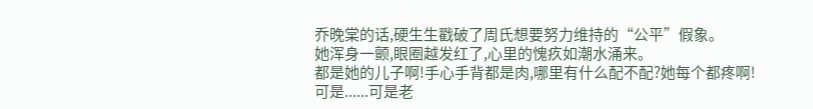乔晚棠的话,硬生生戳破了周氏想要努力维持的“公平”假象。
她浑身一颤,眼圈越发红了,心里的愧疚如潮水涌来。
都是她的儿子啊!手心手背都是肉,哪里有什么配不配?她每个都疼啊!
可是......可是老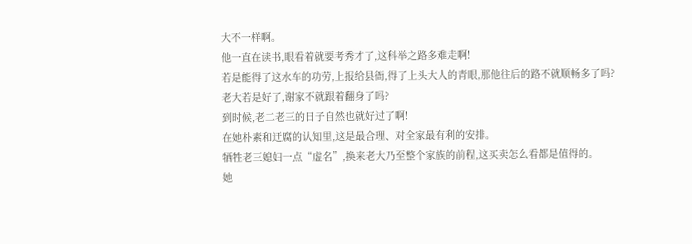大不一样啊。
他一直在读书,眼看着就要考秀才了,这科举之路多难走啊!
若是能得了这水车的功劳,上报给县衙,得了上头大人的青眼,那他往后的路不就顺畅多了吗?
老大若是好了,谢家不就跟着翻身了吗?
到时候,老二老三的日子自然也就好过了啊!
在她朴素和迂腐的认知里,这是最合理、对全家最有利的安排。
牺牲老三媳妇一点“虚名”,换来老大乃至整个家族的前程,这买卖怎么看都是值得的。
她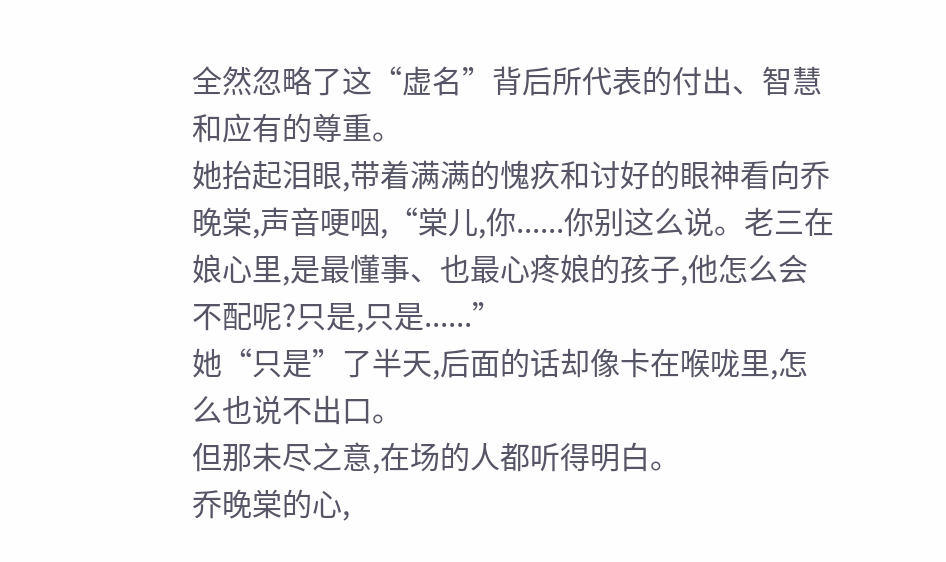全然忽略了这“虚名”背后所代表的付出、智慧和应有的尊重。
她抬起泪眼,带着满满的愧疚和讨好的眼神看向乔晚棠,声音哽咽,“棠儿,你......你别这么说。老三在娘心里,是最懂事、也最心疼娘的孩子,他怎么会不配呢?只是,只是......”
她“只是”了半天,后面的话却像卡在喉咙里,怎么也说不出口。
但那未尽之意,在场的人都听得明白。
乔晚棠的心,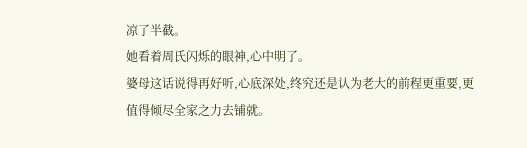凉了半截。
她看着周氏闪烁的眼神,心中明了。
婆母这话说得再好听,心底深处,终究还是认为老大的前程更重要,更值得倾尽全家之力去铺就。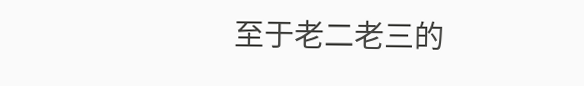至于老二老三的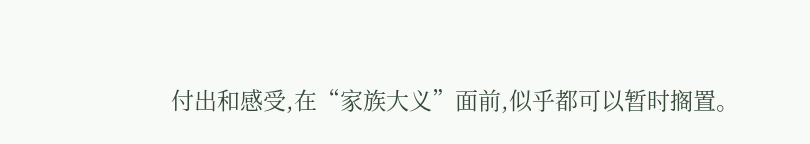付出和感受,在“家族大义”面前,似乎都可以暂时搁置。